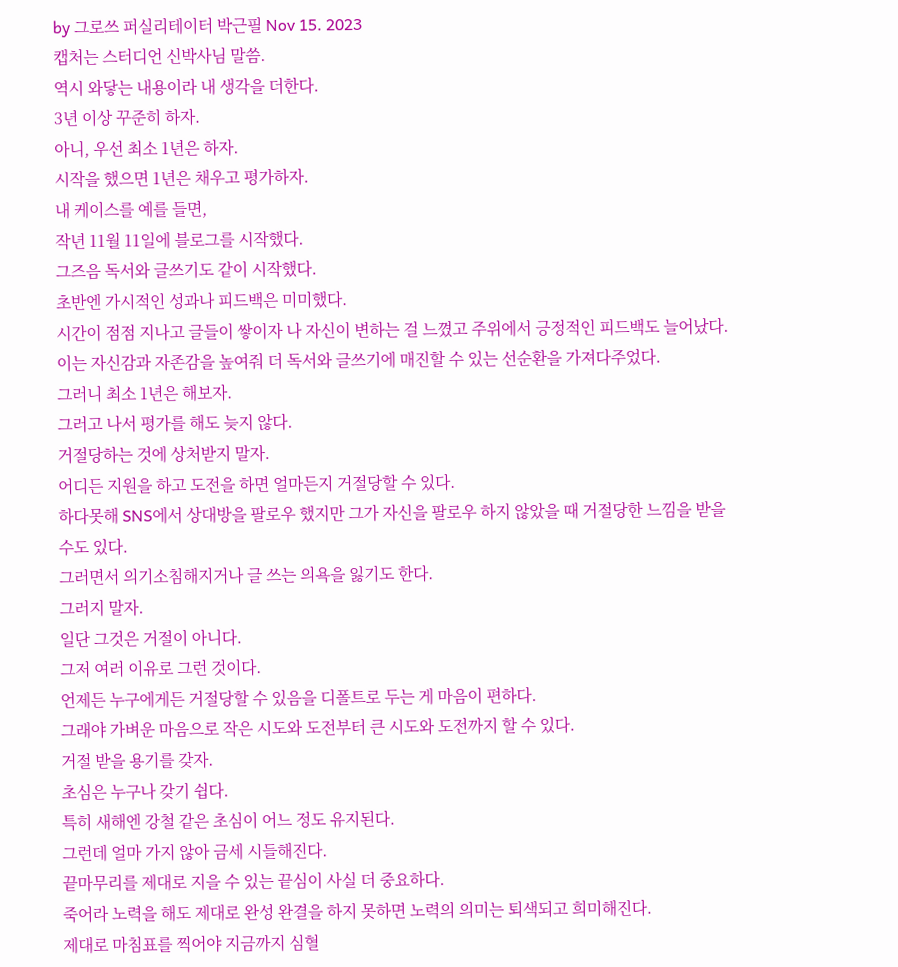by 그로쓰 퍼실리테이터 박근필 Nov 15. 2023
캡처는 스터디언 신박사님 말씀.
역시 와닿는 내용이라 내 생각을 더한다.
3년 이상 꾸준히 하자.
아니, 우선 최소 1년은 하자.
시작을 했으면 1년은 채우고 평가하자.
내 케이스를 예를 들면,
작년 11월 11일에 블로그를 시작했다.
그즈음 독서와 글쓰기도 같이 시작했다.
초반엔 가시적인 성과나 피드백은 미미했다.
시간이 점점 지나고 글들이 쌓이자 나 자신이 변하는 걸 느꼈고 주위에서 긍정적인 피드백도 늘어났다.
이는 자신감과 자존감을 높여줘 더 독서와 글쓰기에 매진할 수 있는 선순환을 가져다주었다.
그러니 최소 1년은 해보자.
그러고 나서 평가를 해도 늦지 않다.
거절당하는 것에 상처받지 말자.
어디든 지원을 하고 도전을 하면 얼마든지 거절당할 수 있다.
하다못해 SNS에서 상대방을 팔로우 했지만 그가 자신을 팔로우 하지 않았을 때 거절당한 느낌을 받을 수도 있다.
그러면서 의기소침해지거나 글 쓰는 의욕을 잃기도 한다.
그러지 말자.
일단 그것은 거절이 아니다.
그저 여러 이유로 그런 것이다.
언제든 누구에게든 거절당할 수 있음을 디폴트로 두는 게 마음이 편하다.
그래야 가벼운 마음으로 작은 시도와 도전부터 큰 시도와 도전까지 할 수 있다.
거절 받을 용기를 갖자.
초심은 누구나 갖기 쉽다.
특히 새해엔 강철 같은 초심이 어느 정도 유지된다.
그런데 얼마 가지 않아 금세 시들해진다.
끝마무리를 제대로 지을 수 있는 끝심이 사실 더 중요하다.
죽어라 노력을 해도 제대로 완성 완결을 하지 못하면 노력의 의미는 퇴색되고 희미해진다.
제대로 마침표를 찍어야 지금까지 심혈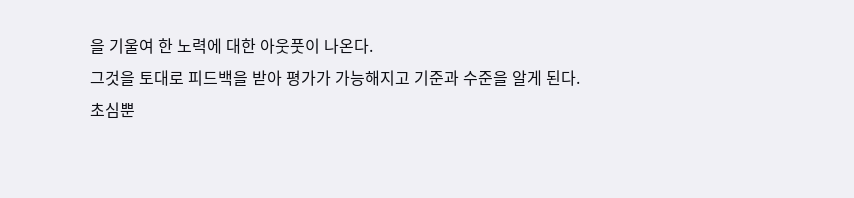을 기울여 한 노력에 대한 아웃풋이 나온다.
그것을 토대로 피드백을 받아 평가가 가능해지고 기준과 수준을 알게 된다.
초심뿐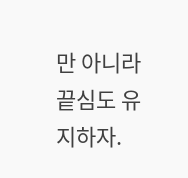만 아니라 끝심도 유지하자.